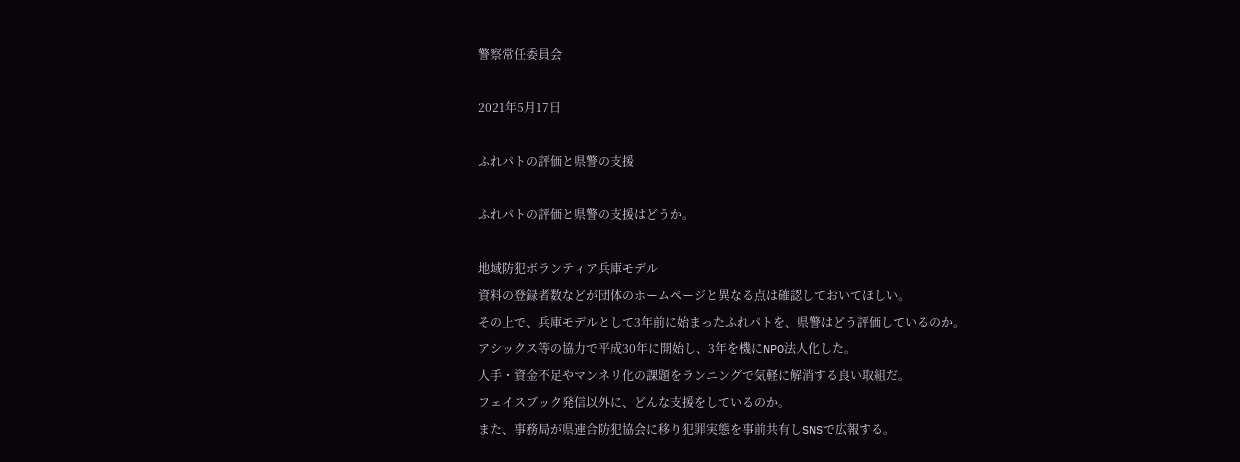警察常任委員会

2021年5月17日

ふれパトの評価と県警の支援

ふれパトの評価と県警の支援はどうか。

地域防犯ボランティア兵庫モデル
資料の登録者数などが団体のホームページと異なる点は確認しておいてほしい。
その上で、兵庫モデルとして3年前に始まったふれパトを、県警はどう評価しているのか。
アシックス等の協力で平成30年に開始し、3年を機にNPO法人化した。
人手・資金不足やマンネリ化の課題をランニングで気軽に解消する良い取組だ。
フェイスブック発信以外に、どんな支援をしているのか。
また、事務局が県連合防犯協会に移り犯罪実態を事前共有しSNSで広報する。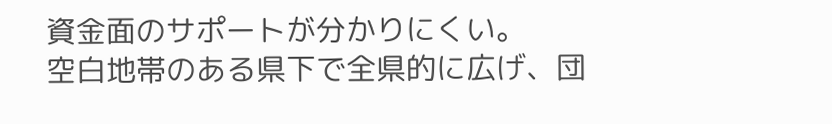資金面のサポートが分かりにくい。
空白地帯のある県下で全県的に広げ、団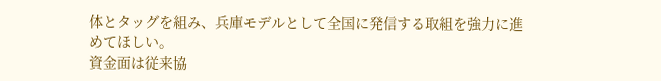体とタッグを組み、兵庫モデルとして全国に発信する取組を強力に進めてほしい。
資金面は従来協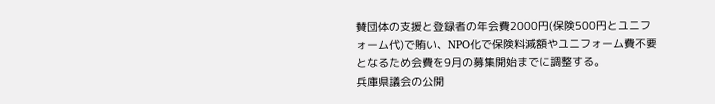賛団体の支援と登録者の年会費2000円(保険500円とユニフォーム代)で賄い、NPO化で保険料減額やユニフォーム費不要となるため会費を9月の募集開始までに調整する。
兵庫県議会の公開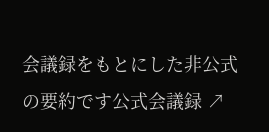会議録をもとにした非公式の要約です公式会議録 ↗